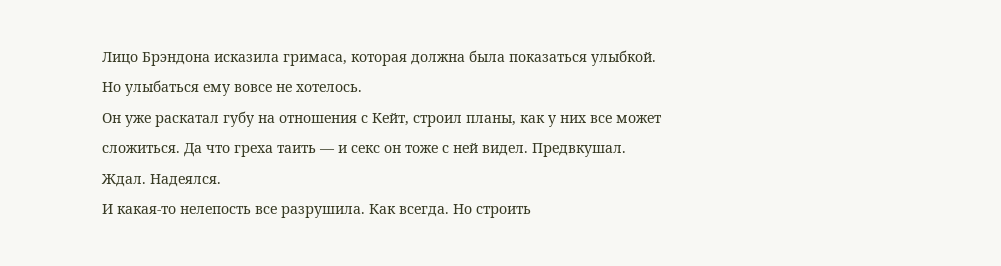Лицо Брэндона исказила гримаса, которая должна была показаться улыбкой. Но улыбаться ему вовсе не хотелось.
Он уже раскатал губу на отношения с Кейт, строил планы, как у них все может сложиться. Да что греха таить — и секс он тоже с ней видел. Предвкушал. Ждал. Надеялся.
И какая-то нелепость все разрушила. Как всегда. Но строить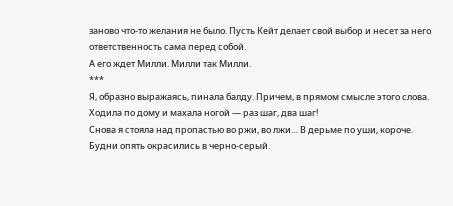заново что-то желания не было. Пусть Кейт делает свой выбор и несет за него ответственность сама перед собой.
А его ждет Милли. Милли так Милли.
***
Я, образно выражаясь, пинала балду. Причем, в прямом смысле этого слова. Ходила по дому и махала ногой — раз шаг, два шаг!
Снова я стояла над пропастью во ржи, во лжи… В дерьме по уши, короче.
Будни опять окрасились в черно-серый.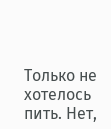Только не хотелось пить. Нет,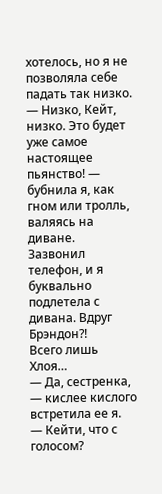хотелось, но я не позволяла себе падать так низко.
— Низко, Кейт, низко. Это будет уже самое настоящее пьянство! — бубнила я, как гном или тролль, валяясь на диване.
Зазвонил телефон, и я буквально подлетела с дивана. Вдруг Брэндон?!
Всего лишь Хлоя…
— Да, сестренка, — кислее кислого встретила ее я.
— Кейти, что с голосом?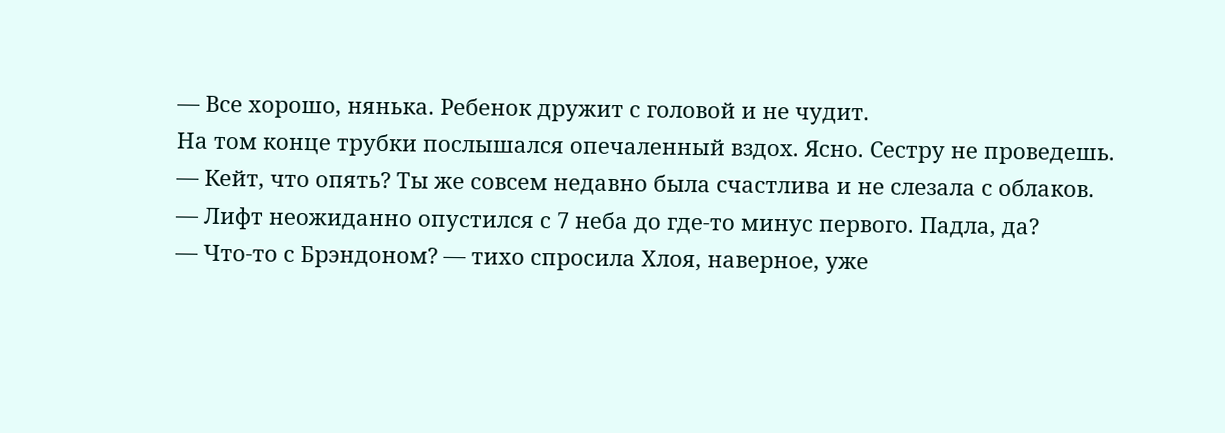— Все хорошо, нянька. Ребенок дружит с головой и не чудит.
На том конце трубки послышался опечаленный вздох. Ясно. Сестру не проведешь.
— Кейт, что опять? Ты же совсем недавно была счастлива и не слезала с облаков.
— Лифт неожиданно опустился с 7 неба до где-то минус первого. Падла, да?
— Что-то с Брэндоном? — тихо спросила Хлоя, наверное, уже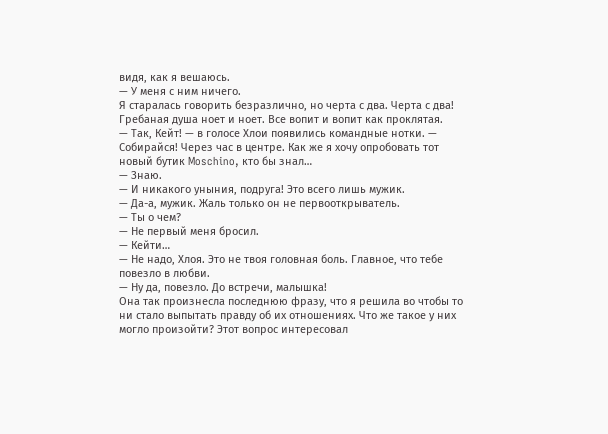видя, как я вешаюсь.
— У меня с ним ничего.
Я старалась говорить безразлично, но черта с два. Черта с два! Гребаная душа ноет и ноет. Все вопит и вопит как проклятая.
— Так, Кейт! — в голосе Хлои появились командные нотки. — Собирайся! Через час в центре. Как же я хочу опробовать тот новый бутик Moschino, кто бы знал…
— Знаю.
— И никакого уныния, подруга! Это всего лишь мужик.
— Да-а, мужик. Жаль только он не первооткрыватель.
— Ты о чем?
— Не первый меня бросил.
— Кейти…
— Не надо, Хлоя. Это не твоя головная боль. Главное, что тебе повезло в любви.
— Ну да, повезло. До встречи, малышка!
Она так произнесла последнюю фразу, что я решила во чтобы то ни стало выпытать правду об их отношениях. Что же такое у них могло произойти? Этот вопрос интересовал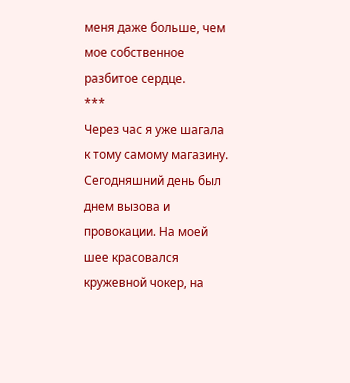меня даже больше, чем мое собственное разбитое сердце.
***
Через час я уже шагала к тому самому магазину. Сегодняшний день был днем вызова и провокации. На моей шее красовался кружевной чокер, на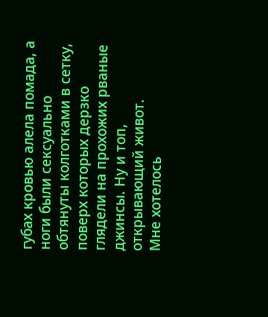губах кровью алела помада, а ноги были сексуально обтянуты колготками в сетку, поверх которых дерзко глядели на прохожих рваные джинсы. Ну и топ, открывающий живот.
Мне хотелось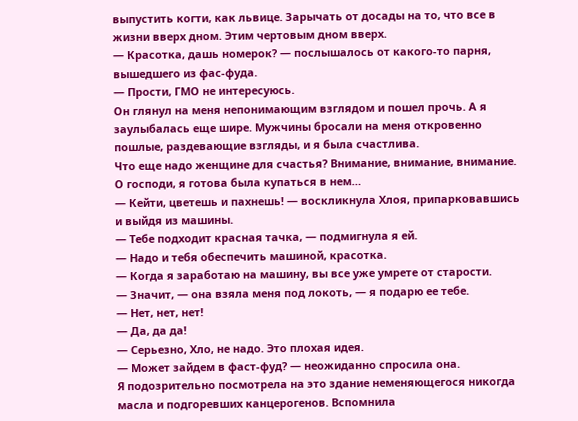выпустить когти, как львице. Зарычать от досады на то, что все в жизни вверх дном. Этим чертовым дном вверх.
— Красотка, дашь номерок? — послышалось от какого-то парня, вышедшего из фас-фуда.
— Прости, ГМО не интересуюсь.
Он глянул на меня непонимающим взглядом и пошел прочь. А я заулыбалась еще шире. Мужчины бросали на меня откровенно пошлые, раздевающие взгляды, и я была счастлива.
Что еще надо женщине для счастья? Внимание, внимание, внимание. О господи, я готова была купаться в нем…
— Кейти, цветешь и пахнешь! — воскликнула Хлоя, припарковавшись и выйдя из машины.
— Тебе подходит красная тачка, — подмигнула я ей.
— Надо и тебя обеспечить машиной, красотка.
— Когда я заработаю на машину, вы все уже умрете от старости.
— Значит, — она взяла меня под локоть, — я подарю ее тебе.
— Нет, нет, нет!
— Да, да да!
— Серьезно, Хло, не надо. Это плохая идея.
— Может зайдем в фаст-фуд? — неожиданно спросила она.
Я подозрительно посмотрела на это здание неменяющегося никогда масла и подгоревших канцерогенов. Вспомнила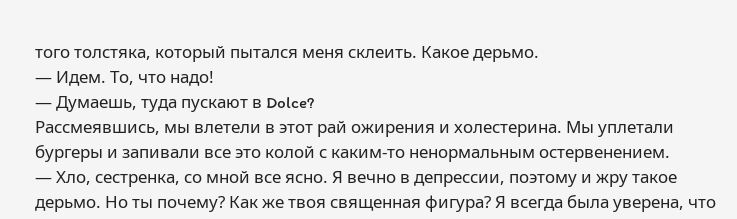того толстяка, который пытался меня склеить. Какое дерьмо.
— Идем. То, что надо!
— Думаешь, туда пускают в Dolce?
Рассмеявшись, мы влетели в этот рай ожирения и холестерина. Мы уплетали бургеры и запивали все это колой с каким-то ненормальным остервенением.
— Хло, сестренка, со мной все ясно. Я вечно в депрессии, поэтому и жру такое дерьмо. Но ты почему? Как же твоя священная фигура? Я всегда была уверена, что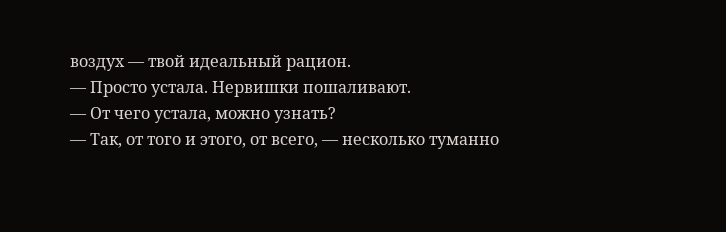воздух — твой идеальный рацион.
— Просто устала. Нервишки пошаливают.
— От чего устала, можно узнать?
— Так, от того и этого, от всего, — несколько туманно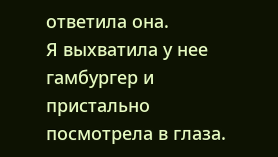ответила она.
Я выхватила у нее гамбургер и пристально посмотрела в глаза.